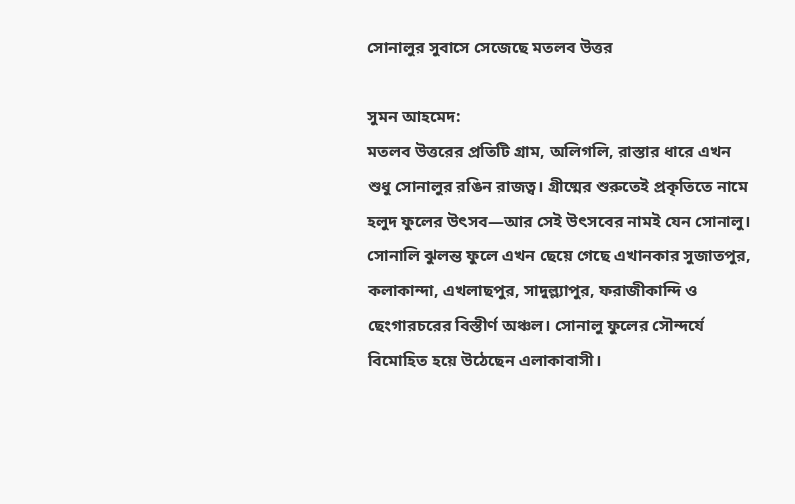সোনালুর সুবাসে সেজেছে মতলব উত্তর

সুমন আহমেদ:
মতলব উত্তরের প্রতিটি গ্রাম, অলিগলি, রাস্তার ধারে এখন শুধু সোনালুর রঙিন রাজত্ব। গ্রীষ্মের শুরুতেই প্রকৃতিতে নামে হলুদ ফুলের উৎসব—আর সেই উৎসবের নামই যেন সোনালু। সোনালি ঝুলন্ত ফুলে এখন ছেয়ে গেছে এখানকার সুজাতপুর, কলাকান্দা, এখলাছপুর, সাদুল্ল্যাপুর, ফরাজীকান্দি ও ছেংগারচরের বিস্তীর্ণ অঞ্চল। সোনালু ফুলের সৌন্দর্যে বিমোহিত হয়ে উঠেছেন এলাকাবাসী।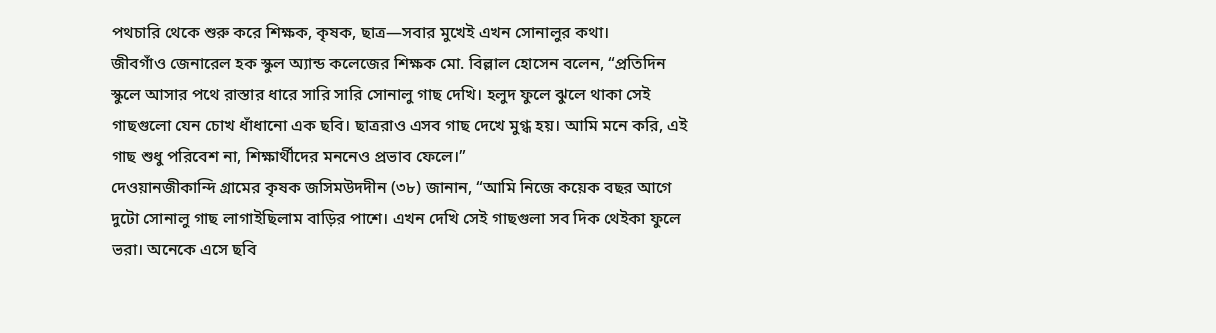পথচারি থেকে শুরু করে শিক্ষক, কৃষক, ছাত্র—সবার মুখেই এখন সোনালুর কথা।
জীবগাঁও জেনারেল হক স্কুল অ্যান্ড কলেজের শিক্ষক মো. বিল্লাল হোসেন বলেন, “প্রতিদিন স্কুলে আসার পথে রাস্তার ধারে সারি সারি সোনালু গাছ দেখি। হলুদ ফুলে ঝুলে থাকা সেই গাছগুলো যেন চোখ ধাঁধানো এক ছবি। ছাত্ররাও এসব গাছ দেখে মুগ্ধ হয়। আমি মনে করি, এই গাছ শুধু পরিবেশ না, শিক্ষার্থীদের মননেও প্রভাব ফেলে।”
দেওয়ানজীকান্দি গ্রামের কৃষক জসিমউদদীন (৩৮) জানান, “আমি নিজে কয়েক বছর আগে দুটো সোনালু গাছ লাগাইছিলাম বাড়ির পাশে। এখন দেখি সেই গাছগুলা সব দিক থেইকা ফুলে ভরা। অনেকে এসে ছবি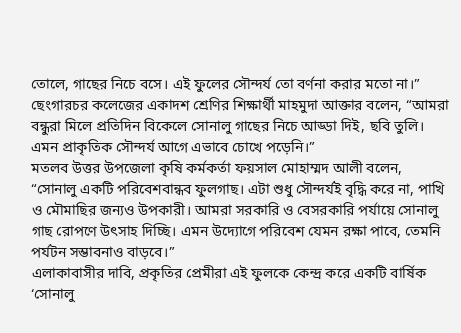তোলে, গাছের নিচে বসে। এই ফুলের সৌন্দর্য তো বর্ণনা করার মতো না।”
ছেংগারচর কলেজের একাদশ শ্রেণির শিক্ষার্থী মাহমুদা আক্তার বলেন, “আমরা বন্ধুরা মিলে প্রতিদিন বিকেলে সোনালু গাছের নিচে আড্ডা দিই, ছবি তুলি। এমন প্রাকৃতিক সৌন্দর্য আগে এভাবে চোখে পড়েনি।”
মতলব উত্তর উপজেলা কৃষি কর্মকর্তা ফয়সাল মোহাম্মদ আলী বলেন, “সোনালু একটি পরিবেশবান্ধব ফুলগাছ। এটা শুধু সৌন্দর্যই বৃদ্ধি করে না, পাখি ও মৌমাছির জন্যও উপকারী। আমরা সরকারি ও বেসরকারি পর্যায়ে সোনালু গাছ রোপণে উৎসাহ দিচ্ছি। এমন উদ্যোগে পরিবেশ যেমন রক্ষা পাবে, তেমনি পর্যটন সম্ভাবনাও বাড়বে।”
এলাকাবাসীর দাবি, প্রকৃতির প্রেমীরা এই ফুলকে কেন্দ্র করে একটি বার্ষিক ‘সোনালু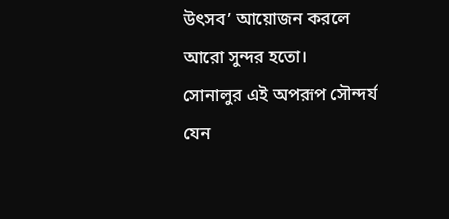উৎসব’ আয়োজন করলে আরো সুন্দর হতো।
সোনালুর এই অপরূপ সৌন্দর্য যেন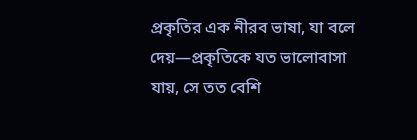প্রকৃতির এক নীরব ভাষা, যা বলে দেয়—প্রকৃতিকে যত ভালোবাসা যায়, সে তত বেশি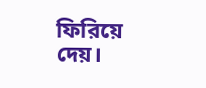ফিরিয়ে দেয়।